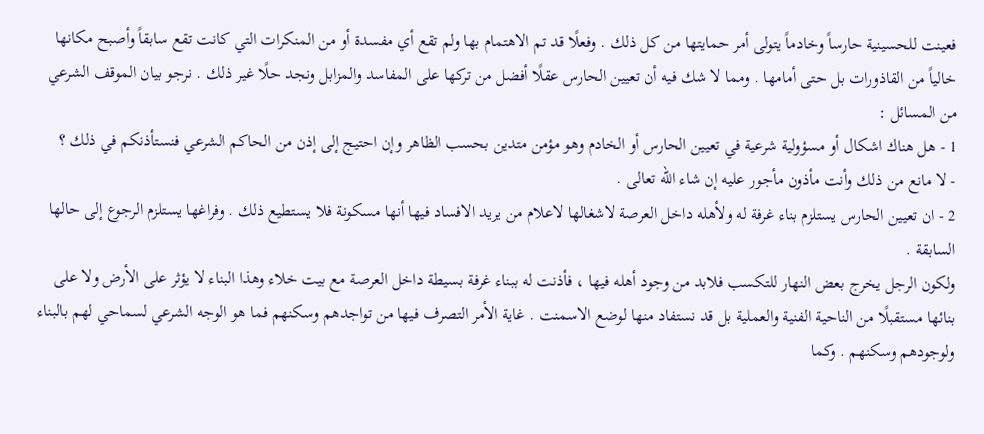فعينت للحسينية حارساً وخادماً يتولى أمر حمايتها من كل ذلك . وفعلًا قد تم الاهتمام بها ولم تقع أي مفسدة أو من المنكرات التي كانت تقع سابقاً وأصبح مكانها خالياً من القاذورات بل حتى أمامها . ومما لا شك فيه أن تعيين الحارس عقلًا أفضل من تركها على المفاسد والمزابل ونجد حلًا غير ذلك . نرجو بيان الموقف الشرعي من المسائل :
1 - هل هناك اشكال أو مسؤولية شرعية في تعيين الحارس أو الخادم وهو مؤمن متدين بحسب الظاهر وإن احتيج إلى إذن من الحاكم الشرعي فنستأذنكم في ذلك ؟
- لا مانع من ذلك وأنت مأذون مأجور عليه إن شاء الله تعالى .
2 - ان تعيين الحارس يستلزم بناء غرفة له ولأهله داخل العرصة لاشغالها لاعلام من يريد الافساد فيها أنها مسكونة فلا يستطيع ذلك . وفراغها يستلزم الرجوع إلى حالها السابقة .
ولكون الرجل يخرج بعض النهار للتكسب فلابد من وجود أهله فيها ، فأذنت له ببناء غرفة بسيطة داخل العرصة مع بيت خلاء وهذا البناء لا يؤثر على الأرض ولا على بنائها مستقبلًا من الناحية الفنية والعملية بل قد نستفاد منها لوضع الاسمنت . غاية الأمر التصرف فيها من تواجدهم وسكنهم فما هو الوجه الشرعي لسماحي لهم بالبناء ولوجودهم وسكنهم . وكما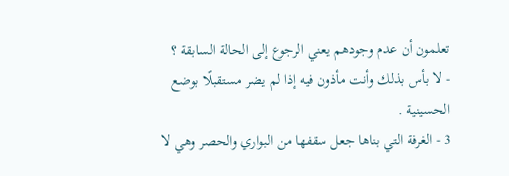تعلمون أن عدم وجودهم يعني الرجوع إلى الحالة السابقة ؟
- لا بأس بذلك وأنت مأذون فيه إذا لم يضر مستقبلًا بوضع الحسينية .
3 - الغرفة التي بناها جعل سقفها من البواري والحصر وهي لا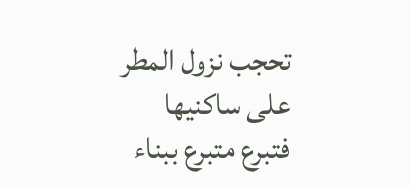تحجب نزول المطر على ساكنيها فتبرع متبرع ببناء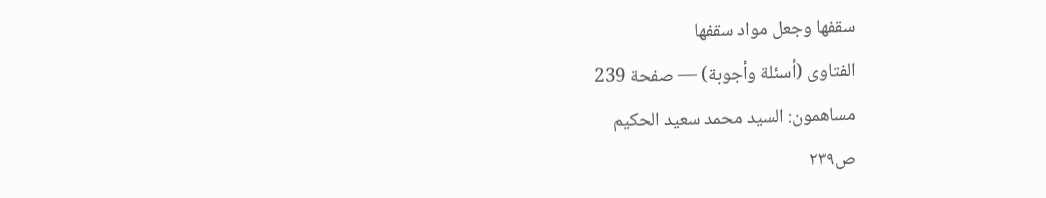سقفها وجعل مواد سقفها
الفتاوى (أسئلة وأجوبة) — صفحة 239
مساهمون: السيد محمد سعيد الحكيم
ص٢٣٩